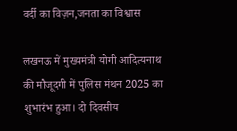वर्दी का विज़न,जनता का विश्वास

लखनऊ में मुख्यमंत्री योगी आदित्यनाथ की मौजूदगी में पुलिस मंथन 2025 का शुभारंभ हुआ। दो दिवसीय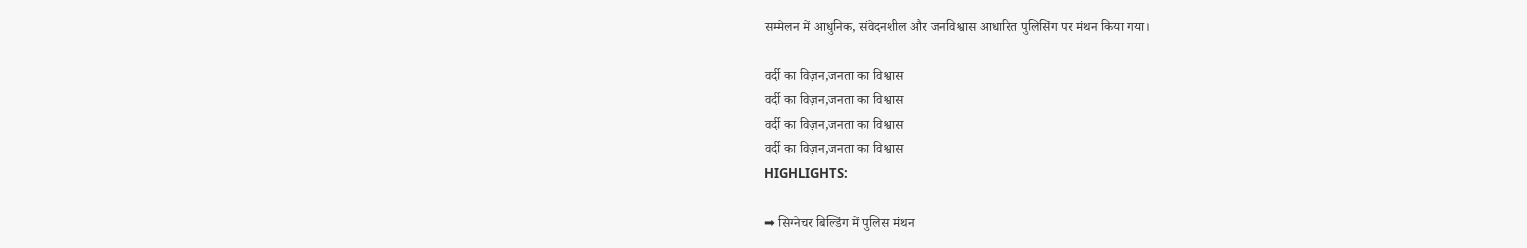सम्मेलन में आधुनिक, संवेदनशील और जनविश्वास आधारित पुलिसिंग पर मंथन किया गया।

वर्दी का विज़न,जनता का विश्वास
वर्दी का विज़न,जनता का विश्वास
वर्दी का विज़न,जनता का विश्वास
वर्दी का विज़न,जनता का विश्वास
HIGHLIGHTS:

➡ सिग्नेचर बिल्डिंग में पुलिस मंथन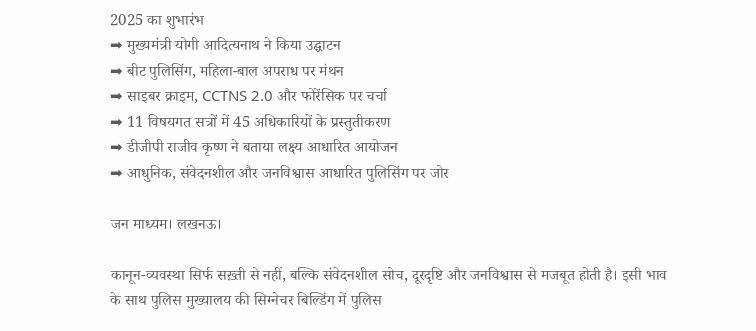2025 का शुभारंभ
➡ मुख्यमंत्री योगी आदित्यनाथ ने किया उद्घाटन
➡ बीट पुलिसिंग, महिला-बाल अपराध पर मंथन
➡ साइबर क्राइम, CCTNS 2.0 और फोरेंसिक पर चर्चा
➡ 11 विषयगत सत्रों में 45 अधिकारियों के प्रस्तुतीकरण
➡ डीजीपी राजीव कृष्ण ने बताया लक्ष्य आधारित आयोजन
➡ आधुनिक, संवेदनशील और जनविश्वास आधारित पुलिसिंग पर जोर

जन माध्यम। लखनऊ।

कानून-व्यवस्था सिर्फ सख़्ती से नहीं, बल्कि संवेदनशील सोच, दूरदृष्टि और जनविश्वास से मजबूत होती है। इसी भाव के साथ पुलिस मुख्यालय की सिग्नेचर बिल्डिंग में पुलिस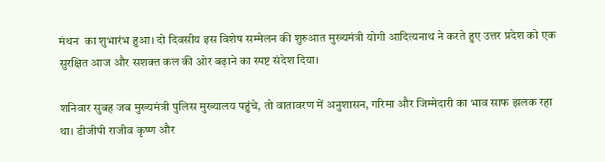मंथन  का शुभारंभ हुआ। दो दिवसीय इस विशेष सम्मेलन की शुरुआत मुख्यमंत्री योगी आदित्यनाथ ने करते हुए उत्तर प्रदेश को एक सुरक्षित आज और सशक्त कल की ओर बढ़ाने का स्पष्ट संदेश दिया।

शनिवार सुबह जब मुख्यमंत्री पुलिस मुख्यालय पहुंचे, तो वातावरण में अनुशासन, गरिमा और जिम्मेदारी का भाव साफ झलक रहा था। डीजीपी राजीव कृष्ण और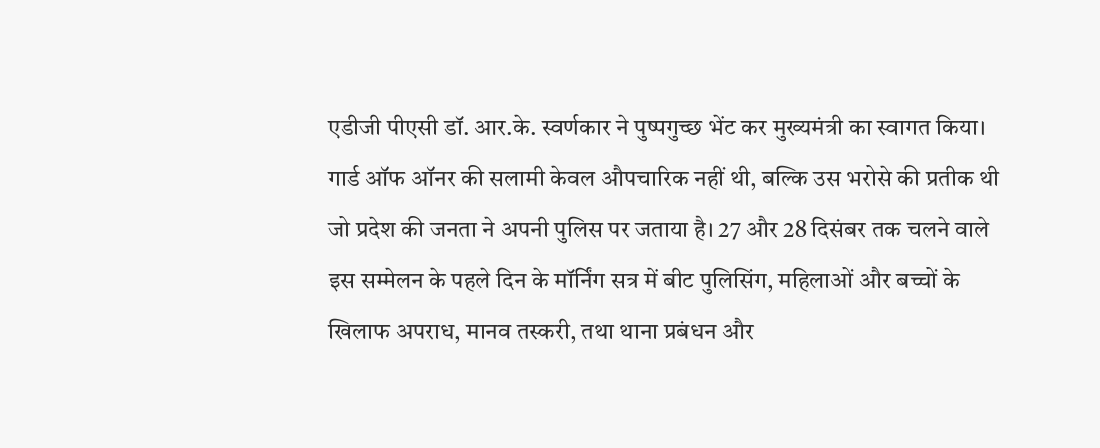एडीजी पीएसी डॉ. आर.के. स्वर्णकार ने पुष्पगुच्छ भेंट कर मुख्यमंत्री का स्वागत किया। गार्ड ऑफ ऑनर की सलामी केवल औपचारिक नहीं थी, बल्कि उस भरोसे की प्रतीक थी जो प्रदेश की जनता ने अपनी पुलिस पर जताया है। 27 और 28 दिसंबर तक चलने वाले इस सम्मेलन के पहले दिन के मॉर्निंग सत्र में बीट पुलिसिंग, महिलाओं और बच्चों के खिलाफ अपराध, मानव तस्करी, तथा थाना प्रबंधन और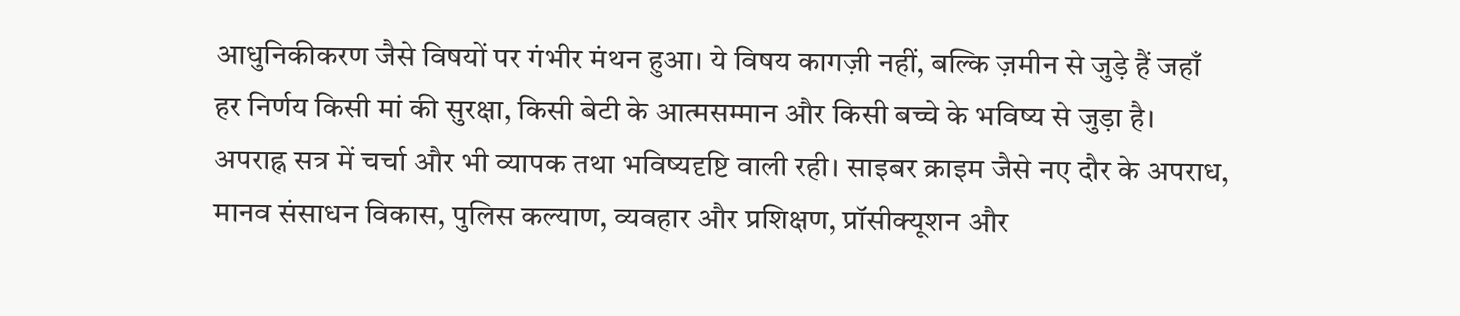आधुनिकीकरण जैसे विषयों पर गंभीर मंथन हुआ। ये विषय कागज़ी नहीं, बल्कि ज़मीन से जुड़े हैं जहाँ हर निर्णय किसी मां की सुरक्षा, किसी बेटी के आत्मसम्मान और किसी बच्चे के भविष्य से जुड़ा है। अपराह्न सत्र में चर्चा और भी व्यापक तथा भविष्यदृष्टि वाली रही। साइबर क्राइम जैसे नए दौर के अपराध, मानव संसाधन विकास, पुलिस कल्याण, व्यवहार और प्रशिक्षण, प्रॉसीक्यूशन और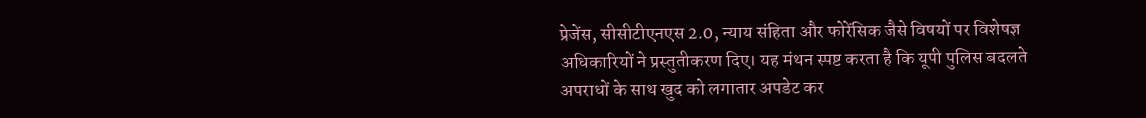प्रेजेंस, सीसीटीएनएस 2.0, न्याय संहिता और फोरेंसिक जैसे विषयों पर विशेषज्ञ अधिकारियों ने प्रस्तुतीकरण दिए। यह मंथन स्पष्ट करता है कि यूपी पुलिस बदलते अपराधों के साथ खुद को लगातार अपडेट कर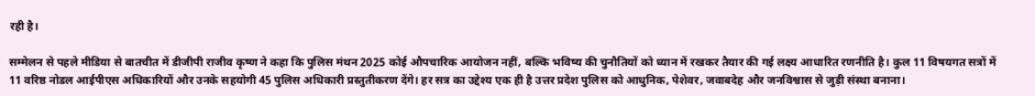रही है।

सम्मेलन से पहले मीडिया से बातचीत में डीजीपी राजीव कृष्ण ने कहा कि पुलिस मंथन 2025 कोई औपचारिक आयोजन नहीं, बल्कि भविष्य की चुनौतियों को ध्यान में रखकर तैयार की गई लक्ष्य आधारित रणनीति है। कुल 11 विषयगत सत्रों में 11 वरिष्ठ नोडल आईपीएस अधिकारियों और उनके सहयोगी 45 पुलिस अधिकारी प्रस्तुतीकरण देंगे। हर सत्र का उद्देश्य एक ही है उत्तर प्रदेश पुलिस को आधुनिक, पेशेवर, जवाबदेह और जनविश्वास से जुड़ी संस्था बनाना।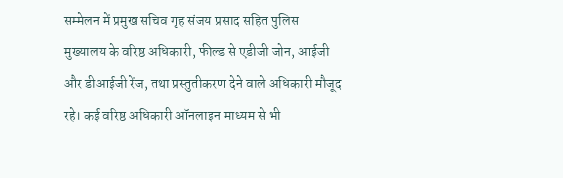सम्मेलन में प्रमुख सचिव गृह संजय प्रसाद सहित पुलिस मुख्यालय के वरिष्ठ अधिकारी, फील्ड से एडीजी जोन, आईजी और डीआईजी रेंज, तथा प्रस्तुतीकरण देने वाले अधिकारी मौजूद रहे। कई वरिष्ठ अधिकारी ऑनलाइन माध्यम से भी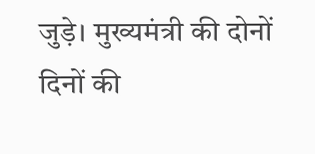जुड़े। मुख्यमंत्री की दोनों दिनों की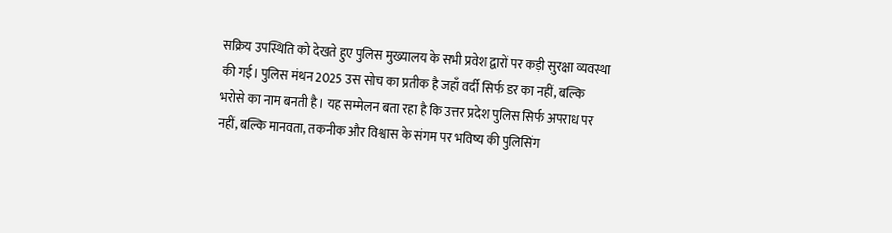सक्रिय उपस्थिति को देखते हुए पुलिस मुख्यालय के सभी प्रवेश द्वारों पर कड़ी सुरक्षा व्यवस्था की गई। पुलिस मंथन 2025 उस सोच का प्रतीक है जहाँ वर्दी सिर्फ डर का नहीं, बल्कि भरोसे का नाम बनती है। यह सम्मेलन बता रहा है कि उत्तर प्रदेश पुलिस सिर्फ अपराध पर नहीं, बल्कि मानवता, तकनीक और विश्वास के संगम पर भविष्य की पुलिसिंग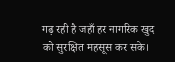गढ़ रही है जहाँ हर नागरिक खुद को सुरक्षित महसूस कर सके।